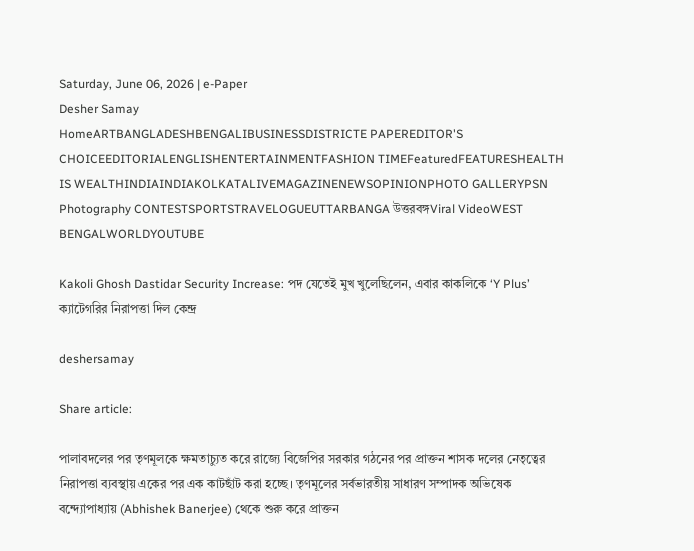Saturday, June 06, 2026 | e-Paper
Desher Samay
HomeARTBANGLADESHBENGALIBUSINESSDISTRICTE PAPEREDITOR'S CHOICEEDITORIALENGLISHENTERTAINMENTFASHION TIMEFeaturedFEATURESHEALTH IS WEALTHINDIAINDIAKOLKATALIVEMAGAZINENEWSOPINIONPHOTO GALLERYPSN Photography CONTESTSPORTSTRAVELOGUEUTTARBANGA উত্তরবঙ্গViral VideoWEST BENGALWORLDYOUTUBE

Kakoli Ghosh Dastidar Security Increase: পদ যেতেই মুখ খুলেছিলেন, এবার কাকলিকে ‘Y Plus’ ক্যাটেগরির নিরাপত্তা দিল কেন্দ্র

deshersamay

Share article:

পালাবদলের পর তৃণমূলকে ক্ষমতাচ্যুত করে রাজ্যে বিজেপির সরকার গঠনের পর প্রাক্তন শাসক দলের নেতৃত্বের নিরাপত্তা ব্যবস্থায় একের পর এক কাটছাঁট করা হচ্ছে। তৃণমূলের সর্বভারতীয় সাধারণ সম্পাদক অভিষেক বন্দ্যোপাধ্যায় (Abhishek Banerjee) থেকে শুরু করে প্রাক্তন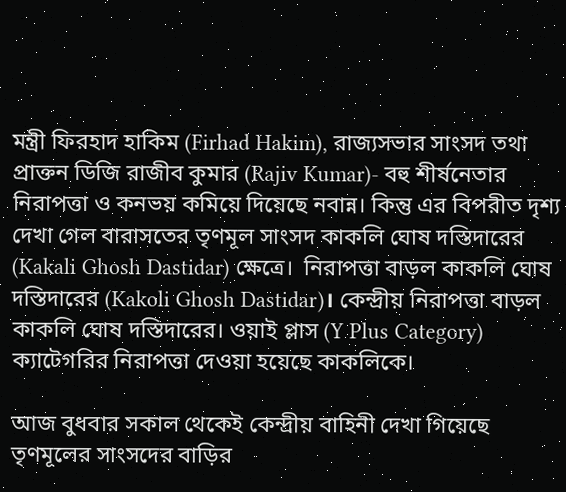মন্ত্রী ফিরহাদ হাকিম (Firhad Hakim), রাজ্যসভার সাংসদ তথা প্রাক্তন ডিজি রাজীব কুমার (Rajiv Kumar)- বহু শীর্ষনেতার নিরাপত্তা ও কনভয় কমিয়ে দিয়েছে নবান্ন। কিন্তু এর বিপরীত দৃশ্য দেখা গেল বারাসতের তৃণমূল সাংসদ কাকলি ঘোষ দস্তিদারের (Kakali Ghosh Dastidar) ক্ষেত্রে।  নিরাপত্তা বাড়ল কাকলি ঘোষ দস্তিদারের (Kakoli Ghosh Dastidar)। কেন্দ্রীয় নিরাপত্তা বাড়ল কাকলি ঘোষ দস্তিদারের। ওয়াই প্লাস (Y Plus Category) ক্যাটেগরির নিরাপত্তা দেওয়া হয়েছে কাকলিকে।

আজ বুধবার সকাল থেকেই কেন্দ্রীয় বাহিনী দেখা গিয়েছে তৃণমূলের সাংসদের বাড়ির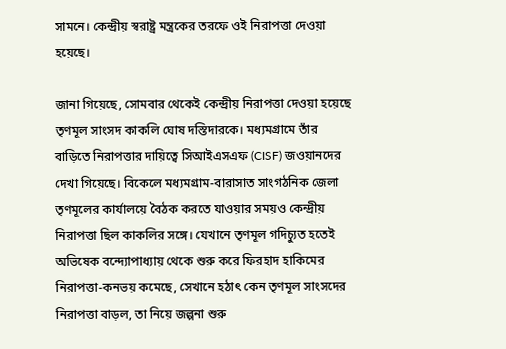সামনে। কেন্দ্রীয় স্বরাষ্ট্র মন্ত্রকের তরফে ওই নিরাপত্তা দেওয়া হয়েছে।

জানা গিয়েছে, সোমবার থেকেই কেন্দ্রীয় নিরাপত্তা দেওয়া হয়েছে তৃণমূল সাংসদ কাকলি ঘোষ দস্তিদারকে। মধ্যমগ্রামে তাঁর বাড়িতে নিরাপত্তার দায়িত্বে সিআইএসএফ (CISF) জওয়ানদের দেখা গিয়েছে। বিকেলে মধ্যমগ্রাম-বারাসাত সাংগঠনিক জেলা তৃণমূলের কার্যালয়ে বৈঠক করতে যাওয়ার সময়ও কেন্দ্রীয় নিরাপত্তা ছিল কাকলির সঙ্গে। যেখানে তৃণমূল গদিচ্যুত হতেই অভিষেক বন্দ্যোপাধ্যায় থেকে শুরু করে ফিরহাদ হাকিমের নিরাপত্তা-কনভয় কমেছে, সেখানে হঠাৎ কেন তৃণমূল সাংসদের নিরাপত্তা বাড়ল, তা নিয়ে জল্পনা শুরু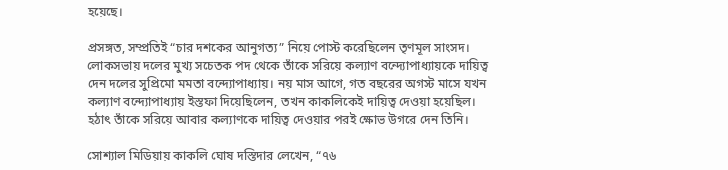হয়েছে।

প্রসঙ্গত, সম্প্রতিই “চার দশকের আনুগত্য” নিয়ে পোস্ট করেছিলেন তৃণমূল সাংসদ। লোকসভায় দলের মুখ্য সচেতক পদ থেকে তাঁকে সরিয়ে কল্যাণ বন্দ্যোপাধ্যায়কে দায়িত্ব দেন দলের সুপ্রিমো মমতা বন্দ্যোপাধ্যায়। নয় মাস আগে, গত বছরের অগস্ট মাসে যখন কল্যাণ বন্দ্যোপাধ্যায় ইস্তফা দিয়েছিলেন, তখন কাকলিকেই দায়িত্ব দেওয়া হয়েছিল। হঠাৎ তাঁকে সরিয়ে আবার কল্যাণকে দায়িত্ব দেওয়ার পরই ক্ষোভ উগরে দেন তিনি।

সোশ্যাল মিডিয়ায় কাকলি ঘোষ দস্তিদার লেখেন, “৭৬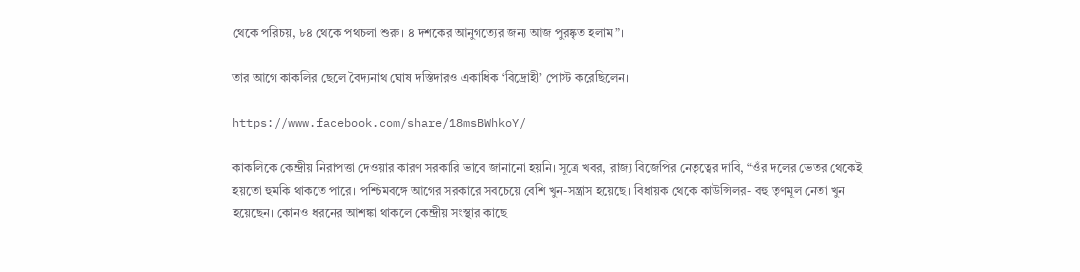থেকে পরিচয়, ৮৪ থেকে পথচলা শুরু। ৪ দশকের আনুগত্যের জন্য আজ পুরষ্কৃত হলাম”।

তার আগে কাকলির ছেলে বৈদ্যনাথ ঘোষ দস্তিদারও একাধিক ‘বিদ্রোহী’ পোস্ট করেছিলেন।

https://www.facebook.com/share/18msBWhkoY/

কাকলিকে কেন্দ্রীয় নিরাপত্তা দেওয়ার কারণ সরকারি ভাবে জানানো হয়নি। সূত্রে খবর, রাজ্য বিজেপির নেতৃত্বের দাবি, “ওঁর দলের ভেতর থেকেই হয়তো হুমকি থাকতে পারে। পশ্চিমবঙ্গে আগের সরকারে সবচেয়ে বেশি খুন-সন্ত্রাস হয়েছে। বিধায়ক থেকে কাউন্সিলর- বহু তৃণমূল নেতা খুন হয়েছেন। কোনও ধরনের আশঙ্কা থাকলে কেন্দ্রীয় সংস্থার কাছে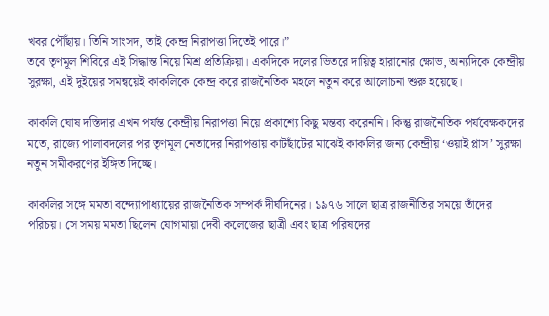খবর পৌঁছায়। তিনি সাংসদ, তাই কেন্দ্র নিরাপত্তা দিতেই পারে।”
তবে তৃণমূল শিবিরে এই সিদ্ধান্ত নিয়ে মিশ্র প্রতিক্রিয়া। একদিকে দলের ভিতরে দায়িত্ব হারানোর ক্ষোভ, অন্যদিকে কেন্দ্রীয় সুরক্ষা, এই দুইয়ের সমন্বয়েই কাকলিকে কেন্দ্র করে রাজনৈতিক মহলে নতুন করে আলোচনা শুরু হয়েছে।

কাকলি ঘোষ দস্তিদার এখন পর্যন্ত কেন্দ্রীয় নিরাপত্তা নিয়ে প্রকাশ্যে কিছু মন্তব্য করেননি। কিন্তু রাজনৈতিক পর্যবেক্ষকদের মতে, রাজ্যে পালাবদলের পর তৃণমূল নেতাদের নিরাপত্তায় কাটছাঁটের মাঝেই কাকলির জন্য কেন্দ্রীয় ‘ওয়াই প্লাস’ সুরক্ষা নতুন সমীকরণের ইঙ্গিত দিচ্ছে।

কাকলির সঙ্গে মমতা বন্দ্যোপাধ্যায়ের রাজনৈতিক সম্পর্ক দীর্ঘদিনের। ১৯৭৬ সালে ছাত্র রাজনীতির সময়ে তাঁদের পরিচয়। সে সময় মমতা ছিলেন যোগমায়া দেবী কলেজের ছাত্রী এবং ছাত্র পরিষদের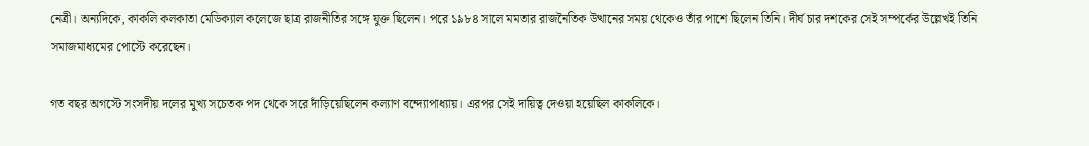নেত্রী। অন্যদিকে, কাকলি কলকাতা মেডিক্যাল কলেজে ছাত্র রাজনীতির সঙ্গে যুক্ত ছিলেন। পরে ১৯৮৪ সালে মমতার রাজনৈতিক উত্থানের সময় থেকেও তাঁর পাশে ছিলেন তিনি। দীর্ঘ চার দশকের সেই সম্পর্কের উল্লেখই তিনি সমাজমাধ্যমের পোস্টে করেছেন।

গত বছর অগস্টে সংসদীয় দলের মুখ্য সচেতক পদ থেকে সরে দাঁড়িয়েছিলেন কল্যাণ বন্দ্যোপাধ্যায়। এরপর সেই দায়িত্ব দেওয়া হয়েছিল কাকলিকে।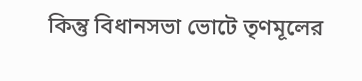কিন্তু বিধানসভা ভোটে তৃণমূলের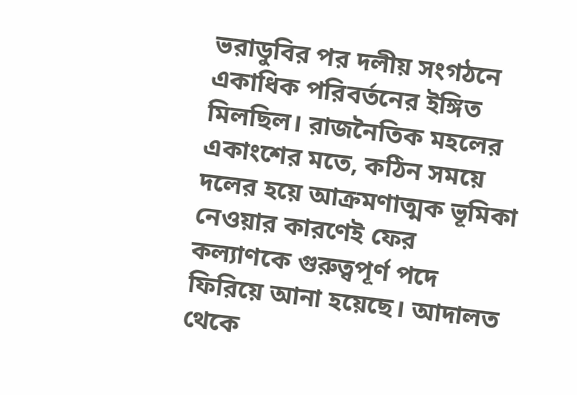ভরাডুবির পর দলীয় সংগঠনে একাধিক পরিবর্তনের ইঙ্গিত মিলছিল। রাজনৈতিক মহলের একাংশের মতে, কঠিন সময়ে দলের হয়ে আক্রমণাত্মক ভূমিকা নেওয়ার কারণেই ফের কল্যাণকে গুরুত্বপূর্ণ পদে ফিরিয়ে আনা হয়েছে। আদালত থেকে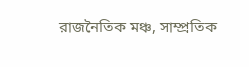রাজনৈতিক মঞ্চ, সাম্প্রতিক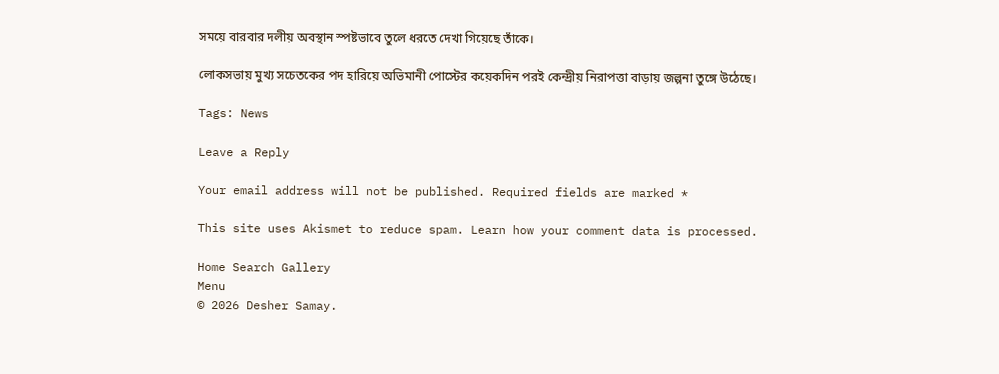সময়ে বারবার দলীয় অবস্থান স্পষ্টভাবে তুলে ধরতে দেখা গিয়েছে তাঁকে।

লোকসভায় মুখ্য সচেতকের পদ হারিয়ে অভিমানী পোস্টের কয়েকদিন পরই কেন্দ্রীয় নিরাপত্তা বাড়ায় জল্পনা তুঙ্গে উঠেছে।

Tags: News

Leave a Reply

Your email address will not be published. Required fields are marked *

This site uses Akismet to reduce spam. Learn how your comment data is processed.

Home Search Gallery
Menu
© 2026 Desher Samay.